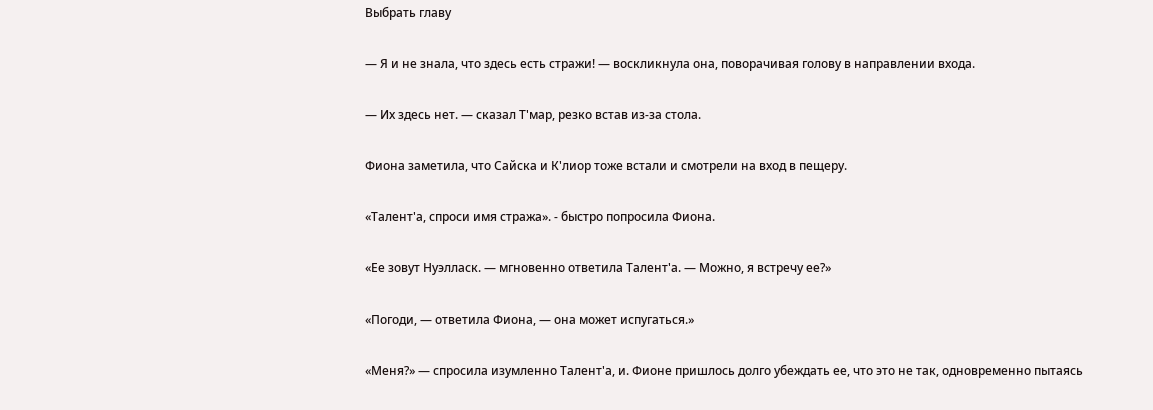Выбрать главу

— Я и не знала, что здесь есть стражи! — воскликнула она, поворачивая голову в направлении входа.

— Их здесь нет. — сказал Т'мар, резко встав из-за стола.

Фиона заметила, что Сайска и К'лиор тоже встали и смотрели на вход в пещеру.

«Талент'а, спроси имя стража». - быстро попросила Фиона.

«Ее зовут Нуэлласк. — мгновенно ответила Талент'а. — Можно, я встречу ее?»

«Погоди, — ответила Фиона, — она может испугаться.»

«Меня?» — спросила изумленно Талент'а, и. Фионе пришлось долго убеждать ее, что это не так, одновременно пытаясь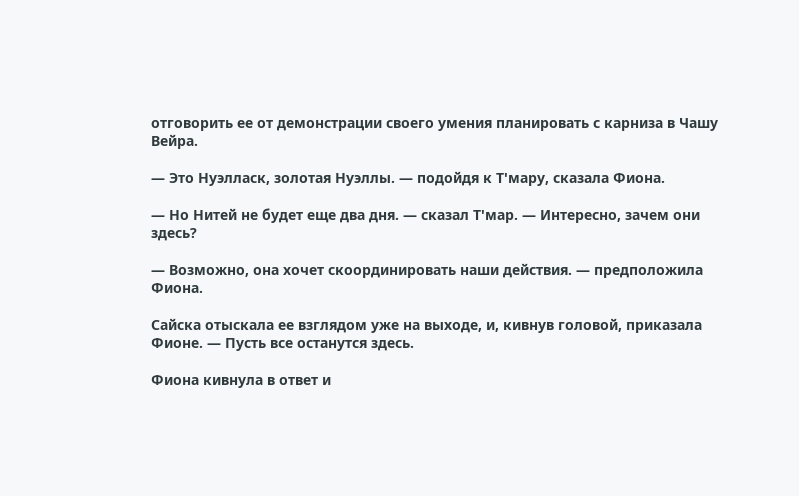отговорить ее от демонстрации своего умения планировать с карниза в Чашу Вейра.

— Это Нуэлласк, золотая Нуэллы. — подойдя к Т'мару, сказала Фиона.

— Но Нитей не будет еще два дня. — сказал Т'мар. — Интересно, зачем они здесь?

— Возможно, она хочет скоординировать наши действия. — предположила Фиона.

Сайска отыскала ее взглядом уже на выходе, и, кивнув головой, приказала Фионе. — Пусть все останутся здесь.

Фиона кивнула в ответ и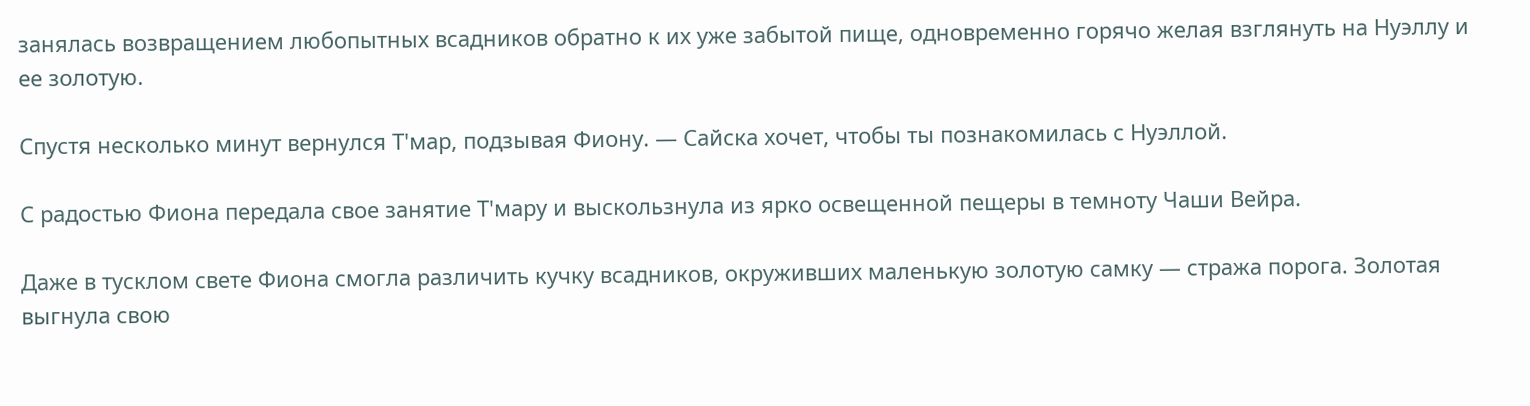занялась возвращением любопытных всадников обратно к их уже забытой пище, одновременно горячо желая взглянуть на Нуэллу и ее золотую.

Спустя несколько минут вернулся Т'мар, подзывая Фиону. — Сайска хочет, чтобы ты познакомилась с Нуэллой.

С радостью Фиона передала свое занятие Т'мару и выскользнула из ярко освещенной пещеры в темноту Чаши Вейра.

Даже в тусклом свете Фиона смогла различить кучку всадников, окруживших маленькую золотую самку — стража порога. Золотая выгнула свою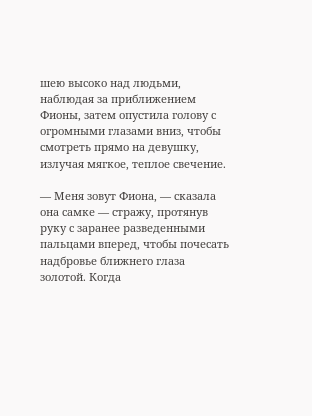шею высоко над людьми, наблюдая за приближением Фионы, затем опустила голову с огромными глазами вниз, чтобы смотреть прямо на девушку, излучая мягкое, теплое свечение.

— Меня зовут Фиона, — сказала она самке — стражу, протянув руку с заранее разведенными пальцами вперед, чтобы почесать надбровье ближнего глаза золотой. Когда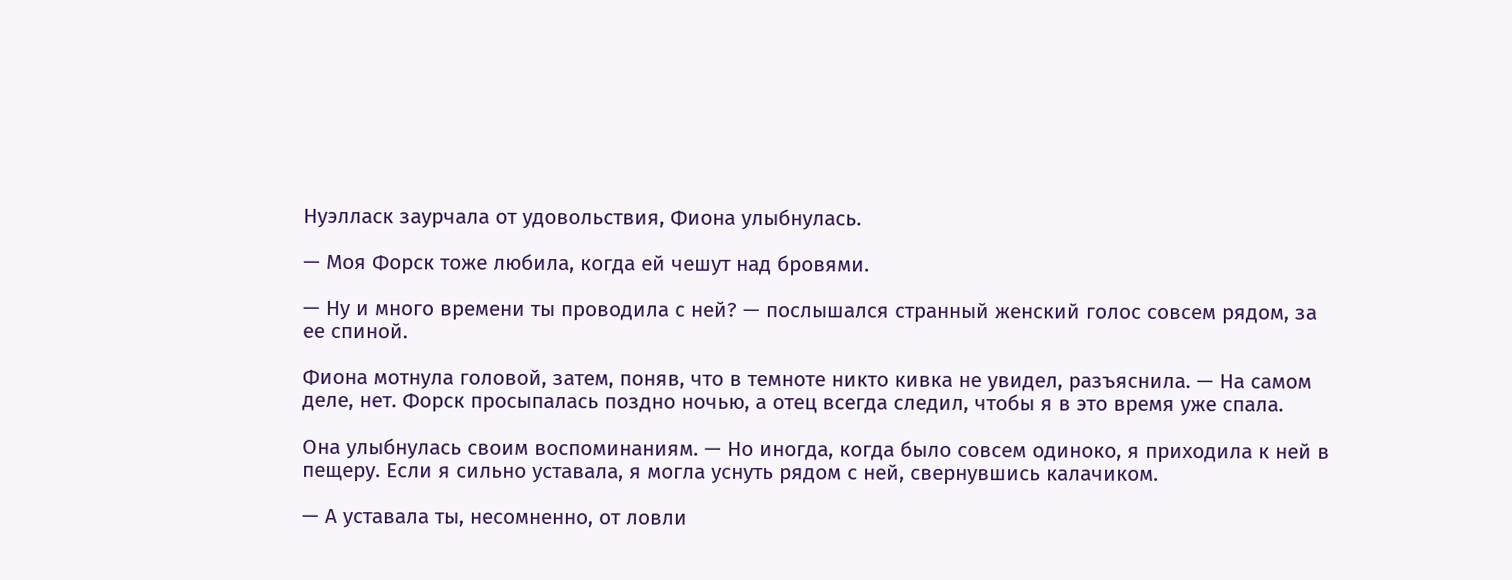Нуэлласк заурчала от удовольствия, Фиона улыбнулась.

— Моя Форск тоже любила, когда ей чешут над бровями.

— Ну и много времени ты проводила с ней? — послышался странный женский голос совсем рядом, за ее спиной.

Фиона мотнула головой, затем, поняв, что в темноте никто кивка не увидел, разъяснила. — На самом деле, нет. Форск просыпалась поздно ночью, а отец всегда следил, чтобы я в это время уже спала.

Она улыбнулась своим воспоминаниям. — Но иногда, когда было совсем одиноко, я приходила к ней в пещеру. Если я сильно уставала, я могла уснуть рядом с ней, свернувшись калачиком.

— А уставала ты, несомненно, от ловли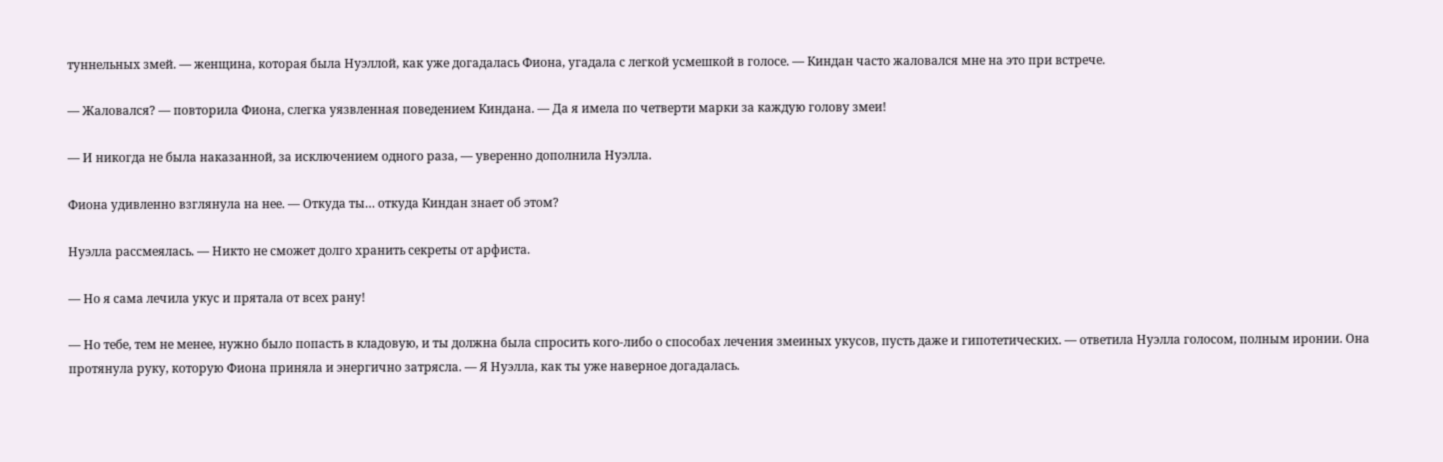туннельных змей. — женщина, которая была Нуэллой, как уже догадалась Фиона, угадала с легкой усмешкой в голосе. — Киндан часто жаловался мне на это при встрече.

— Жаловался? — повторила Фиона, слегка уязвленная поведением Киндана. — Да я имела по четверти марки за каждую голову змеи!

— И никогда не была наказанной, за исключением одного раза, — уверенно дополнила Нуэлла.

Фиона удивленно взглянула на нее. — Откуда ты… откуда Киндан знает об этом?

Нуэлла рассмеялась. — Никто не сможет долго хранить секреты от арфиста.

— Но я сама лечила укус и прятала от всех рану!

— Но тебе, тем не менее, нужно было попасть в кладовую, и ты должна была спросить кого-либо о способах лечения змеиных укусов, пусть даже и гипотетических. — ответила Нуэлла голосом, полным иронии. Она протянула руку, которую Фиона приняла и энергично затрясла. — Я Нуэлла, как ты уже наверное догадалась.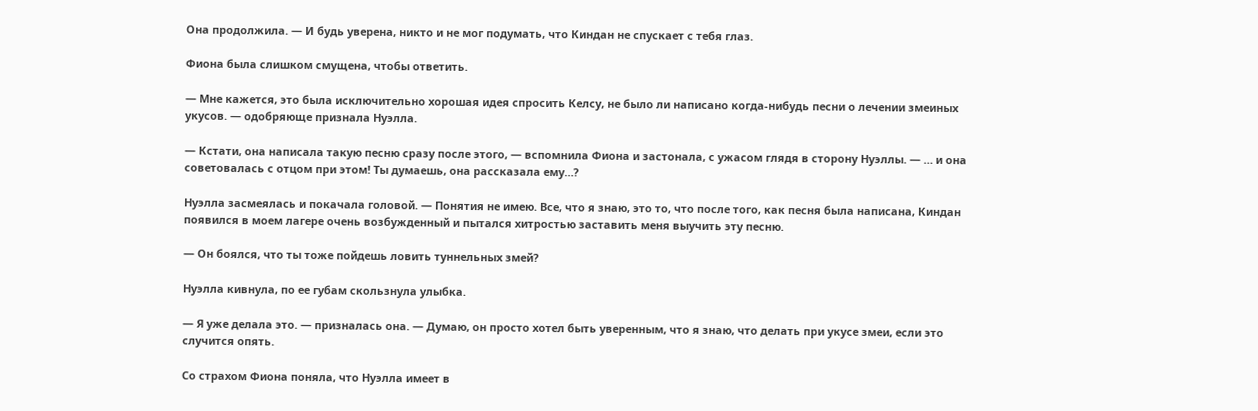Она продолжила. — И будь уверена, никто и не мог подумать, что Киндан не спускает с тебя глаз.

Фиона была слишком смущена, чтобы ответить.

— Мне кажется, это была исключительно хорошая идея спросить Келсу, не было ли написано когда-нибудь песни о лечении змеиных укусов. — одобряюще признала Нуэлла.

— Кстати, она написала такую песню сразу после этого, — вспомнила Фиона и застонала, с ужасом глядя в сторону Нуэллы. — … и она советовалась с отцом при этом! Ты думаешь, она рассказала ему…?

Нуэлла засмеялась и покачала головой. — Понятия не имею. Все, что я знаю, это то, что после того, как песня была написана, Киндан появился в моем лагере очень возбужденный и пытался хитростью заставить меня выучить эту песню.

— Он боялся, что ты тоже пойдешь ловить туннельных змей?

Нуэлла кивнула, по ее губам скользнула улыбка.

— Я уже делала это. — призналась она. — Думаю, он просто хотел быть уверенным, что я знаю, что делать при укусе змеи, если это случится опять.

Со страхом Фиона поняла, что Нуэлла имеет в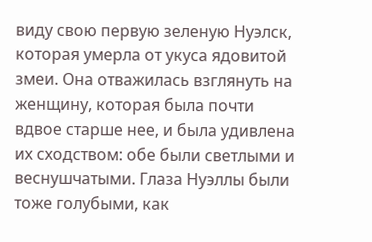виду свою первую зеленую Нуэлск, которая умерла от укуса ядовитой змеи. Она отважилась взглянуть на женщину, которая была почти вдвое старше нее, и была удивлена их сходством: обе были светлыми и веснушчатыми. Глаза Нуэллы были тоже голубыми, как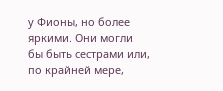у Фионы, но более яркими. Они могли бы быть сестрами или, по крайней мере,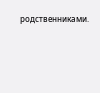родственниками.